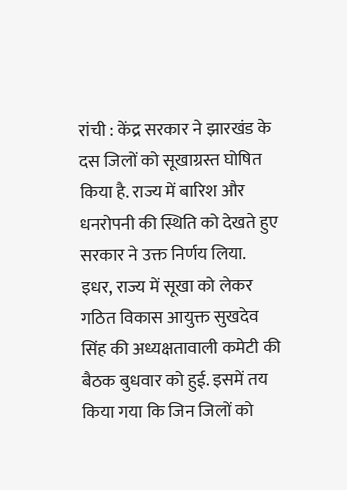रांची : केंद्र सरकार ने झारखंड के दस जिलों को सूखाग्रस्त घोषित किया है. राज्य में बारिश और धनरोपनी की स्थिति को देखते हुए सरकार ने उक्त निर्णय लिया.
इधर, राज्य में सूखा को लेकर गठित विकास आयुक्त सुखदेव सिंह की अध्यक्षतावाली कमेटी की बैठक बुधवार को हुई. इसमें तय किया गया कि जिन जिलों को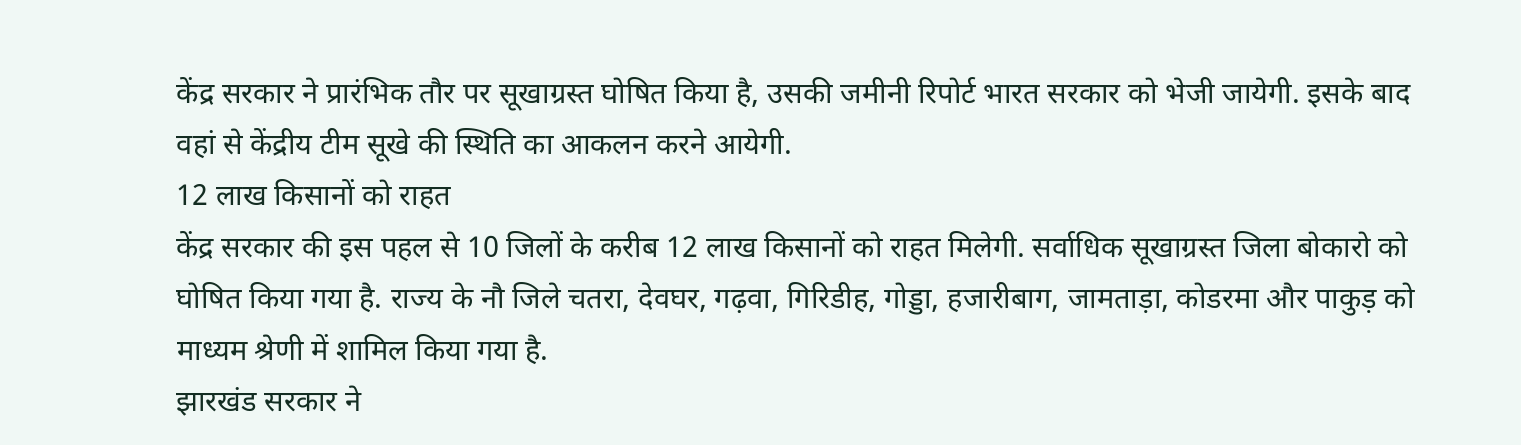केंद्र सरकार ने प्रारंभिक तौर पर सूखाग्रस्त घोषित किया है, उसकी जमीनी रिपोर्ट भारत सरकार को भेजी जायेगी. इसके बाद वहां से केंद्रीय टीम सूखे की स्थिति का आकलन करने आयेगी.
12 लाख किसानों को राहत
केंद्र सरकार की इस पहल से 10 जिलों के करीब 12 लाख किसानों को राहत मिलेगी. सर्वाधिक सूखाग्रस्त जिला बोकारो को घोषित किया गया है. राज्य के नौ जिले चतरा, देवघर, गढ़वा, गिरिडीह, गोड्डा, हजारीबाग, जामताड़ा, कोडरमा और पाकुड़ को माध्यम श्रेणी में शामिल किया गया है.
झारखंड सरकार ने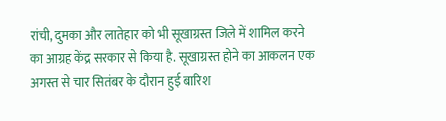रांची, दुमका और लातेहार को भी सूखाग्रस्त जिले में शामिल करने का आग्रह केंद्र सरकार से किया है. सूखाग्रस्त होने का आकलन एक अगस्त से चार सितंबर के दौरान हुई बारिश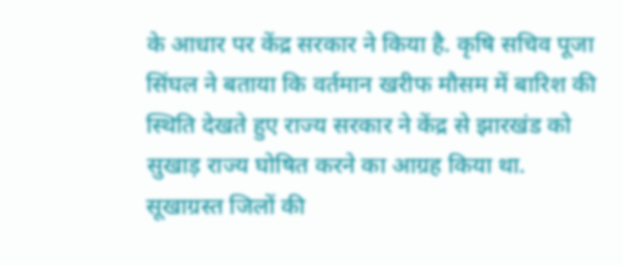के आधार पर केंद्र सरकार ने किया है. कृषि सचिव पूजा सिंघल ने बताया कि वर्तमान खरीफ मौसम में बारिश की स्थिति देखते हुए राज्य सरकार ने केंद्र से झारखंड को सुखाड़ राज्य घोषित करने का आग्रह किया था.
सूखाग्रस्त जिलों की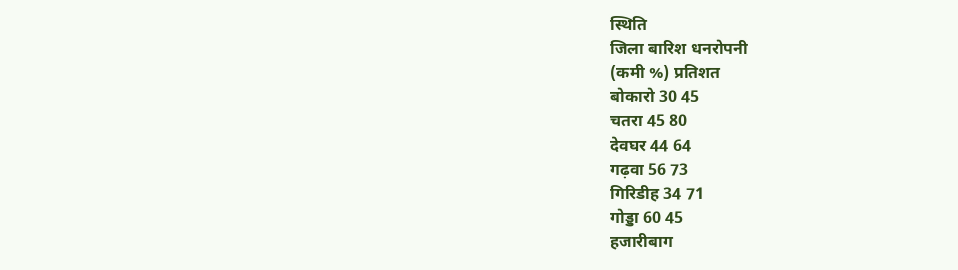स्थिति
जिला बारिश धनरोपनी
(कमी %) प्रतिशत
बोकारो 30 45
चतरा 45 80
देवघर 44 64
गढ़वा 56 73
गिरिडीह 34 71
गोड्डा 60 45
हजारीबाग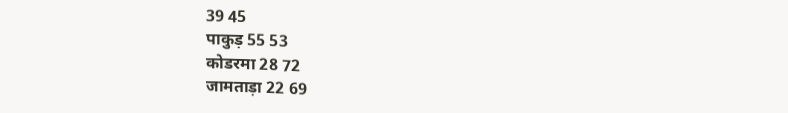39 45
पाकुड़ 55 53
कोडरमा 28 72
जामताड़ा 22 69